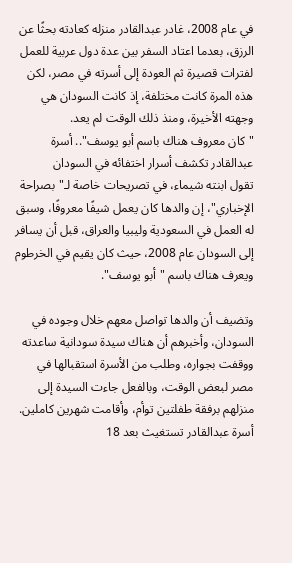في عام 2008، غادر عبدالقادر منزله كعادته بحثًا عن الرزق، بعدما اعتاد السفر بين عدة دول عربية للعمل لفترات قصيرة ثم العودة إلى أسرته في مصر، لكن هذه المرة كانت مختلفة، إذ كانت السودان هي وجهته الأخيرة، ومنذ ذلك الوقت لم يعد.
"كان معروف هناك باسم أبو يوسف".. أسرة عبدالقادر تكشف أسرار اختفائه في السودان
تقول ابنته شيماء، في تصريحات خاصة لـ"بصراحة الإخباري"، إن والدها كان يعمل شيفًا معروفًا، وسبق له العمل في السعودية وليبيا والعراق، قبل أن يسافر إلى السودان عام 2008، حيث كان يقيم في الخرطوم ويعرف هناك باسم "أبو يوسف".

وتضيف أن والدها تواصل معهم خلال وجوده في السودان، وأخبرهم أن هناك سيدة سودانية ساعدته ووقفت بجواره، وطلب من الأسرة استقبالها في مصر لبعض الوقت، وبالفعل جاءت السيدة إلى منزلهم برفقة طفلتين توأم، وأقامت شهرين كاملين.
أسرة عبدالقادر تستغيث بعد 18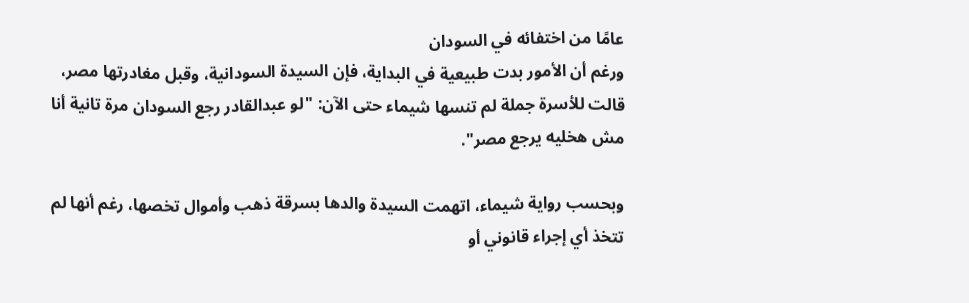عامًا من اختفائه في السودان
ورغم أن الأمور بدت طبيعية في البداية، فإن السيدة السودانية، وقبل مغادرتها مصر، قالت للأسرة جملة لم تنسها شيماء حتى الآن: "لو عبدالقادر رجع السودان مرة تانية أنا مش هخليه يرجع مصر".

وبحسب رواية شيماء، اتهمت السيدة والدها بسرقة ذهب وأموال تخصها، رغم أنها لم تتخذ أي إجراء قانوني أو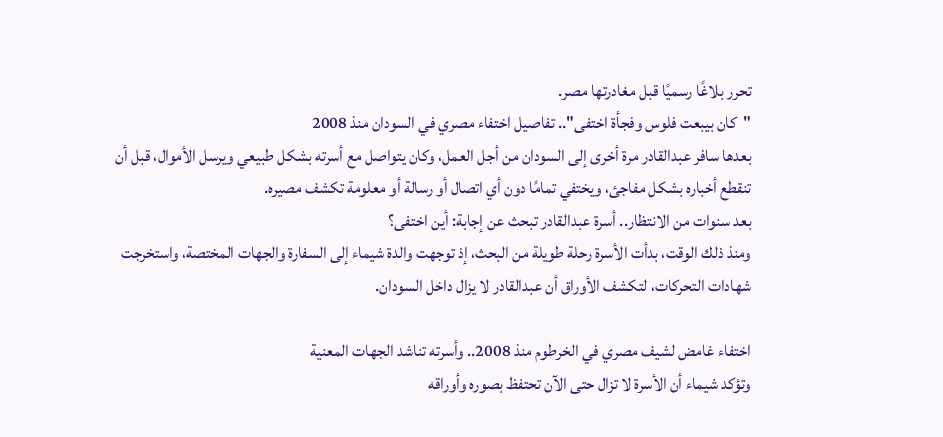تحرر بلاغًا رسميًا قبل مغادرتها مصر.
"كان بيبعت فلوس وفجأة اختفى".. تفاصيل اختفاء مصري في السودان منذ 2008
بعدها سافر عبدالقادر مرة أخرى إلى السودان من أجل العمل، وكان يتواصل مع أسرته بشكل طبيعي ويرسل الأموال، قبل أن تنقطع أخباره بشكل مفاجئ، ويختفي تمامًا دون أي اتصال أو رسالة أو معلومة تكشف مصيره.
بعد سنوات من الانتظار.. أسرة عبدالقادر تبحث عن إجابة: أين اختفى؟
ومنذ ذلك الوقت، بدأت الأسرة رحلة طويلة من البحث، إذ توجهت والدة شيماء إلى السفارة والجهات المختصة، واستخرجت شهادات التحركات، لتكشف الأوراق أن عبدالقادر لا يزال داخل السودان.

اختفاء غامض لشيف مصري في الخرطوم منذ 2008.. وأسرته تناشد الجهات المعنية
وتؤكد شيماء أن الأسرة لا تزال حتى الآن تحتفظ بصوره وأوراقه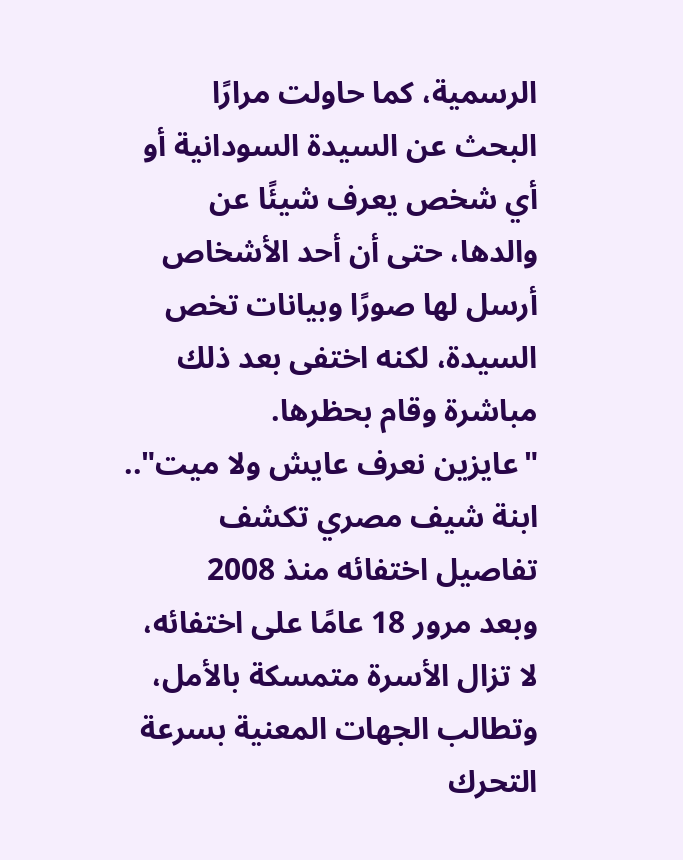الرسمية، كما حاولت مرارًا البحث عن السيدة السودانية أو أي شخص يعرف شيئًا عن والدها، حتى أن أحد الأشخاص أرسل لها صورًا وبيانات تخص السيدة، لكنه اختفى بعد ذلك مباشرة وقام بحظرها.
"عايزين نعرف عايش ولا ميت".. ابنة شيف مصري تكشف تفاصيل اختفائه منذ 2008
وبعد مرور 18 عامًا على اختفائه، لا تزال الأسرة متمسكة بالأمل، وتطالب الجهات المعنية بسرعة التحرك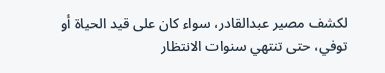لكشف مصير عبدالقادر، سواء كان على قيد الحياة أو توفي، حتى تنتهي سنوات الانتظار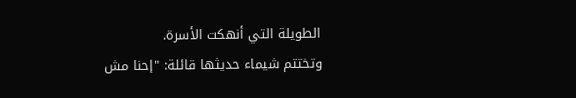الطويلة التي أنهكت الأسرة.
وتختتم شيماء حديثها قائلة: "إحنا مش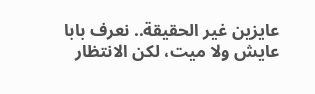عايزين غير الحقيقة.. نعرف بابا عايش ولا ميت، لكن الانتظار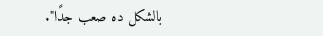بالشكل ده صعب جدًا".